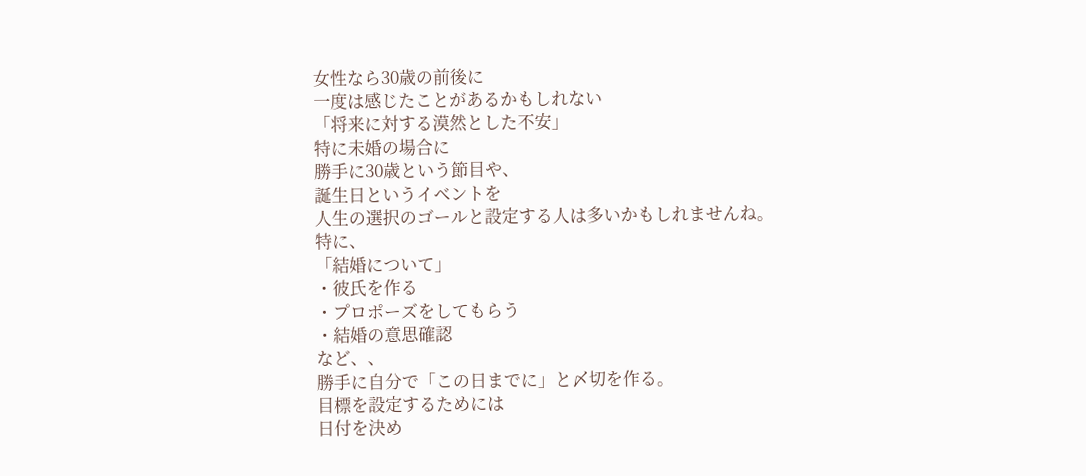女性なら30歳の前後に
一度は感じたことがあるかもしれない
「将来に対する漠然とした不安」
特に未婚の場合に
勝手に30歳という節目や、
誕生日というイベントを
人生の選択のゴールと設定する人は多いかもしれませんね。
特に、
「結婚について」
・彼氏を作る
・プロポーズをしてもらう
・結婚の意思確認
など、、
勝手に自分で「この日までに」と〆切を作る。
目標を設定するためには
日付を決め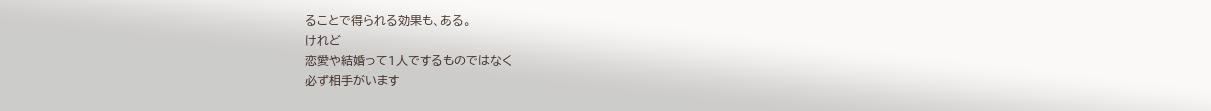ることで得られる効果も、ある。
けれど
恋愛や結婚って1人でするものではなく
必ず相手がいます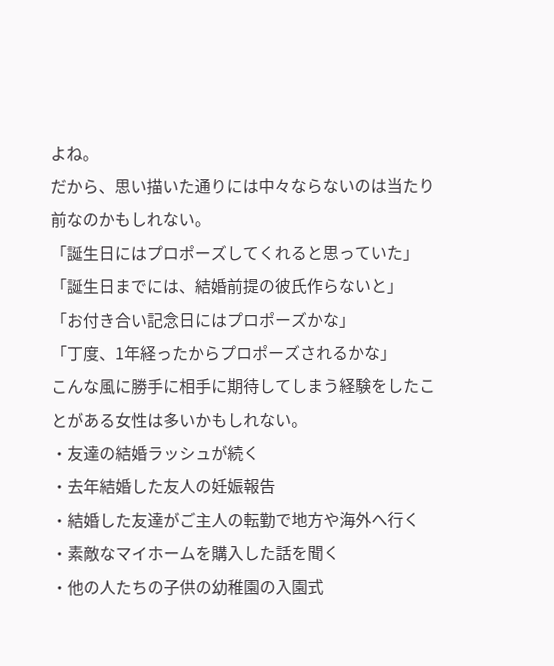よね。
だから、思い描いた通りには中々ならないのは当たり前なのかもしれない。
「誕生日にはプロポーズしてくれると思っていた」
「誕生日までには、結婚前提の彼氏作らないと」
「お付き合い記念日にはプロポーズかな」
「丁度、1年経ったからプロポーズされるかな」
こんな風に勝手に相手に期待してしまう経験をしたことがある女性は多いかもしれない。
・友達の結婚ラッシュが続く
・去年結婚した友人の妊娠報告
・結婚した友達がご主人の転勤で地方や海外へ行く
・素敵なマイホームを購入した話を聞く
・他の人たちの子供の幼稚園の入園式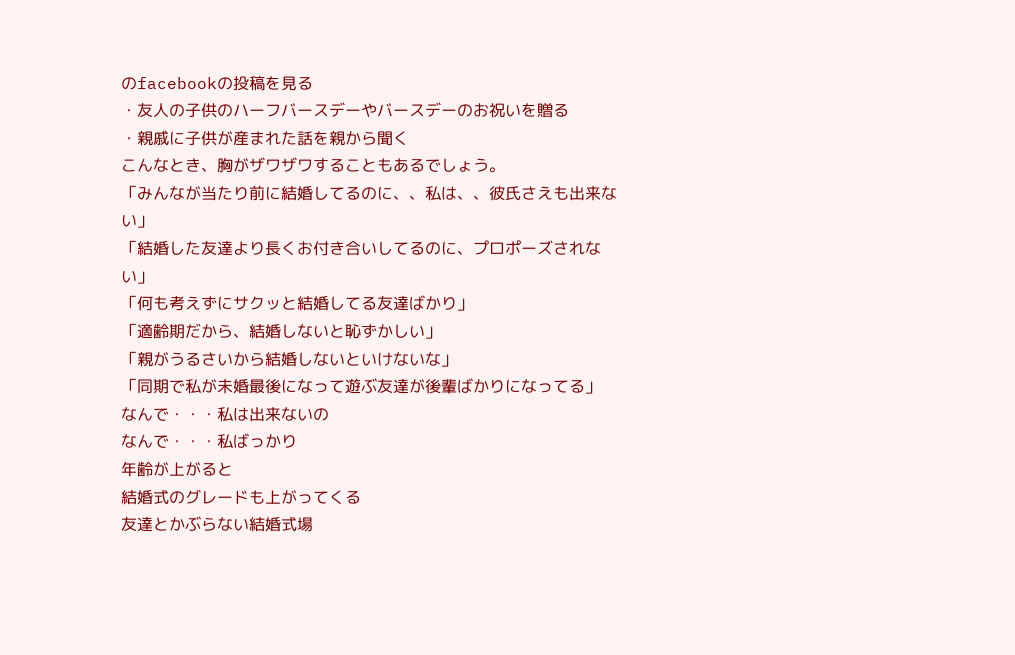のfacebookの投稿を見る
・友人の子供のハーフバースデーやバースデーのお祝いを贈る
・親戚に子供が産まれた話を親から聞く
こんなとき、胸がザワザワすることもあるでしょう。
「みんなが当たり前に結婚してるのに、、私は、、彼氏さえも出来ない」
「結婚した友達より長くお付き合いしてるのに、プロポーズされない」
「何も考えずにサクッと結婚してる友達ばかり」
「適齢期だから、結婚しないと恥ずかしい」
「親がうるさいから結婚しないといけないな」
「同期で私が未婚最後になって遊ぶ友達が後輩ばかりになってる」
なんで・・・私は出来ないの
なんで・・・私ばっかり
年齢が上がると
結婚式のグレードも上がってくる
友達とかぶらない結婚式場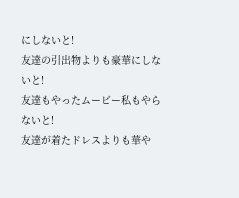にしないと!
友達の引出物よりも豪華にしないと!
友達もやったムービー私もやらないと!
友達が着たドレスよりも華や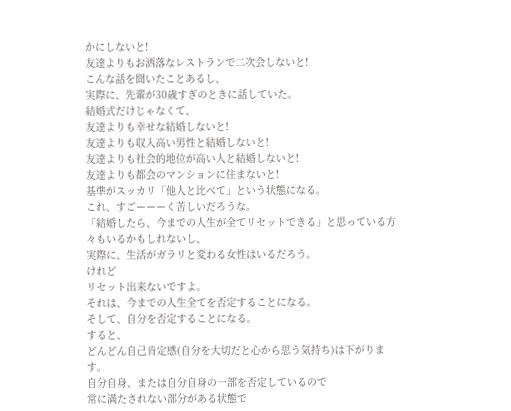かにしないと!
友達よりもお洒落なレストランで二次会しないと!
こんな話を聞いたことあるし、
実際に、先輩が30歳すぎのときに話していた。
結婚式だけじゃなくて、
友達よりも幸せな結婚しないと!
友達よりも収入高い男性と結婚しないと!
友達よりも社会的地位が高い人と結婚しないと!
友達よりも都会のマンションに住まないと!
基準がスッカリ「他人と比べて」という状態になる。
これ、すごーーーく苦しいだろうな。
「結婚したら、今までの人生が全てリセットできる」と思っている方々もいるかもしれないし、
実際に、生活がガラリと変わる女性はいるだろう。
けれど
リセット出来ないですよ。
それは、今までの人生全てを否定することになる。
そして、自分を否定することになる。
すると、
どんどん自己肯定感(自分を大切だと心から思う気持ち)は下がります。
自分自身、または自分自身の一部を否定しているので
常に満たされない部分がある状態で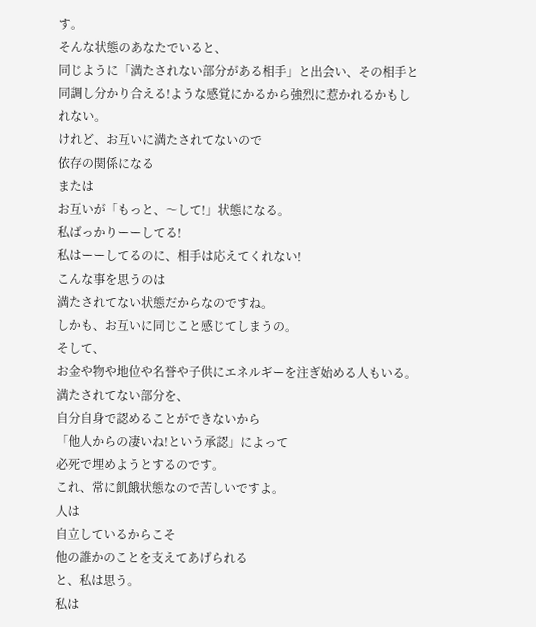す。
そんな状態のあなたでいると、
同じように「満たされない部分がある相手」と出会い、その相手と同調し分かり合える!ような感覚にかるから強烈に惹かれるかもしれない。
けれど、お互いに満たされてないので
依存の関係になる
または
お互いが「もっと、〜して!」状態になる。
私ばっかりーーしてる!
私はーーしてるのに、相手は応えてくれない!
こんな事を思うのは
満たされてない状態だからなのですね。
しかも、お互いに同じこと感じてしまうの。
そして、
お金や物や地位や名誉や子供にエネルギーを注ぎ始める人もいる。
満たされてない部分を、
自分自身で認めることができないから
「他人からの凄いね!という承認」によって
必死で埋めようとするのです。
これ、常に飢餓状態なので苦しいですよ。
人は
自立しているからこそ
他の誰かのことを支えてあげられる
と、私は思う。
私は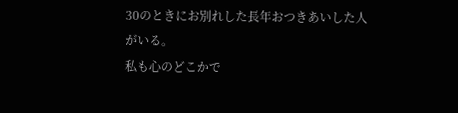30のときにお別れした長年おつきあいした人がいる。
私も心のどこかで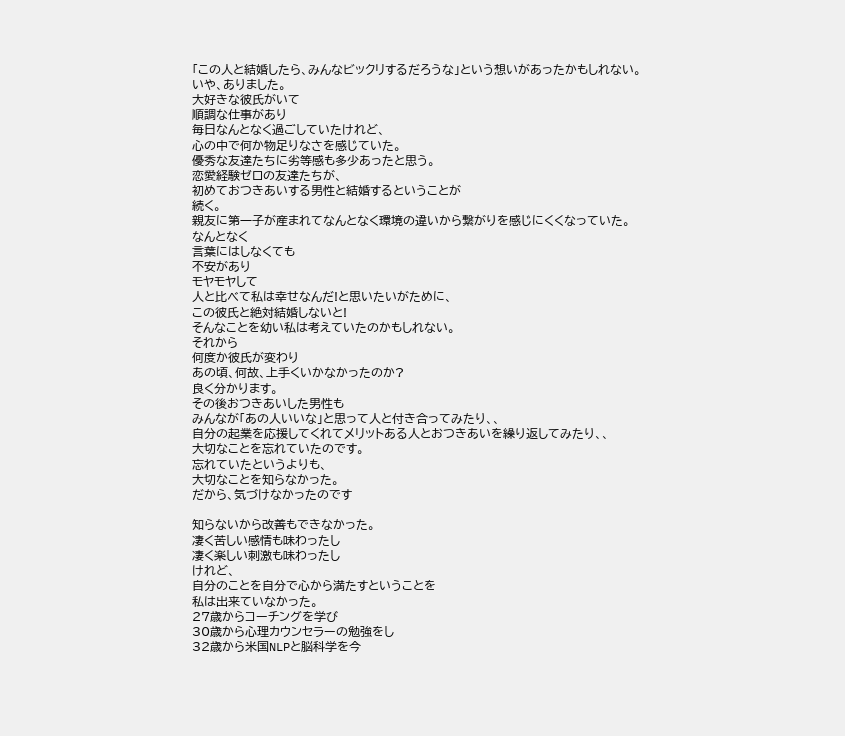「この人と結婚したら、みんなビックリするだろうな」という想いがあったかもしれない。
いや、ありました。
大好きな彼氏がいて
順調な仕事があり
毎日なんとなく過ごしていたけれど、
心の中で何か物足りなさを感じていた。
優秀な友達たちに劣等感も多少あったと思う。
恋愛経験ゼロの友達たちが、
初めておつきあいする男性と結婚するということが
続く。
親友に第一子が産まれてなんとなく環境の違いから繋がりを感じにくくなっていた。
なんとなく
言葉にはしなくても
不安があり
モヤモヤして
人と比べて私は幸せなんだ!と思いたいがために、
この彼氏と絶対結婚しないと!
そんなことを幼い私は考えていたのかもしれない。
それから
何度か彼氏が変わり
あの頃、何故、上手くいかなかったのか?
良く分かります。
その後おつきあいした男性も
みんなが「あの人いいな」と思って人と付き合ってみたり、、
自分の起業を応援してくれてメリットある人とおつきあいを繰り返してみたり、、
大切なことを忘れていたのです。
忘れていたというよりも、
大切なことを知らなかった。
だから、気づけなかったのです

知らないから改善もできなかった。
凄く苦しい感情も味わったし
凄く楽しい刺激も味わったし
けれど、
自分のことを自分で心から満たすということを
私は出来ていなかった。
27歳からコーチングを学び
30歳から心理カウンセラーの勉強をし
32歳から米国NLPと脳科学を今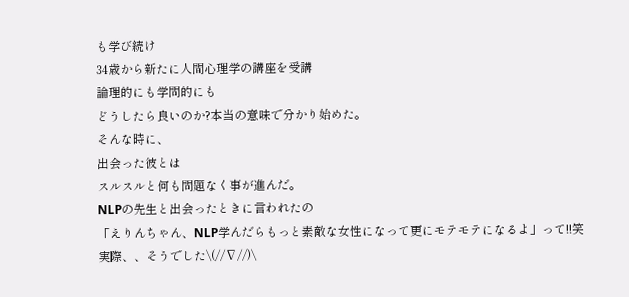も学び続け
34歳から新たに人間心理学の講座を受講
論理的にも学問的にも
どうしたら良いのか?本当の意味で分かり始めた。
そんな時に、
出会った彼とは
スルスルと何も問題なく事が進んだ。
NLPの先生と出会ったときに言われたの
「えりんちゃん、NLP学んだらもっと素敵な女性になって更にモテモテになるよ」って!!笑
実際、、そうでした\(//∇//)\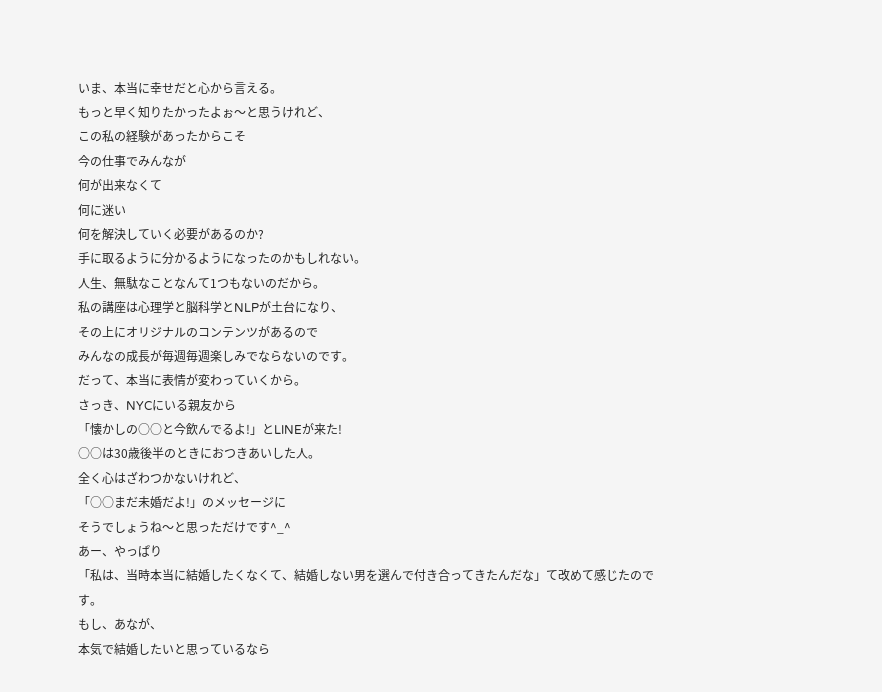いま、本当に幸せだと心から言える。
もっと早く知りたかったよぉ〜と思うけれど、
この私の経験があったからこそ
今の仕事でみんなが
何が出来なくて
何に迷い
何を解決していく必要があるのか?
手に取るように分かるようになったのかもしれない。
人生、無駄なことなんて1つもないのだから。
私の講座は心理学と脳科学とNLPが土台になり、
その上にオリジナルのコンテンツがあるので
みんなの成長が毎週毎週楽しみでならないのです。
だって、本当に表情が変わっていくから。
さっき、NYCにいる親友から
「懐かしの○○と今飲んでるよ!」とLINEが来た!
○○は30歳後半のときにおつきあいした人。
全く心はざわつかないけれど、
「○○まだ未婚だよ!」のメッセージに
そうでしょうね〜と思っただけです^_^
あー、やっぱり
「私は、当時本当に結婚したくなくて、結婚しない男を選んで付き合ってきたんだな」て改めて感じたのです。
もし、あなが、
本気で結婚したいと思っているなら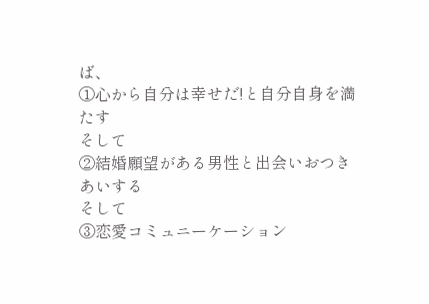ば、
①心から自分は幸せだ!と自分自身を満たす
そして
②結婚願望がある男性と出会いおつきあいする
そして
③恋愛コミュニーケーション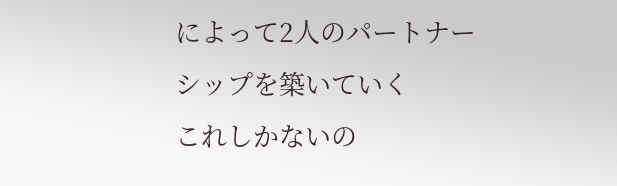によって2人のパートナーシップを築いていく
これしかないの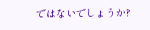ではないでしょうか?